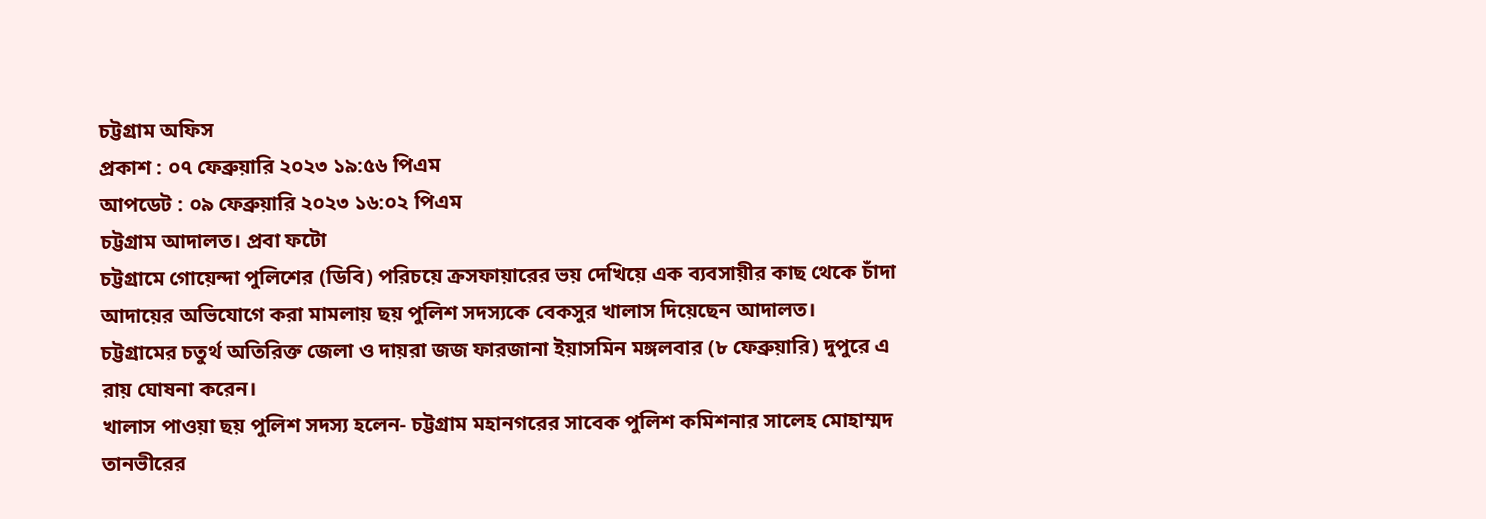চট্টগ্রাম অফিস
প্রকাশ : ০৭ ফেব্রুয়ারি ২০২৩ ১৯:৫৬ পিএম
আপডেট : ০৯ ফেব্রুয়ারি ২০২৩ ১৬:০২ পিএম
চট্টগ্রাম আদালত। প্রবা ফটো
চট্টগ্রামে গোয়েন্দা পুলিশের (ডিবি) পরিচয়ে ক্রসফায়ারের ভয় দেখিয়ে এক ব্যবসায়ীর কাছ থেকে চাঁদা আদায়ের অভিযোগে করা মামলায় ছয় পুলিশ সদস্যকে বেকসুর খালাস দিয়েছেন আদালত।
চট্টগ্রামের চতুর্থ অতিরিক্ত জেলা ও দায়রা জজ ফারজানা ইয়াসমিন মঙ্গলবার (৮ ফেব্রুয়ারি) দুপুরে এ রায় ঘোষনা করেন।
খালাস পাওয়া ছয় পুলিশ সদস্য হলেন- চট্টগ্রাম মহানগরের সাবেক পুলিশ কমিশনার সালেহ মোহাম্মদ তানভীরের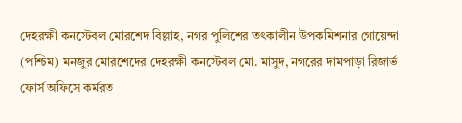দেহরক্ষী কনস্টেবল মোরশেদ বিল্লাহ, নগর পুলিশের তৎকালীন উপকমিশনার গোয়েন্দা (পশ্চিম) মনজুর মোরশেদের দেহরক্ষী কনস্টেবল মো. মাসুদ, নগরের দামপাড়া রিজার্ভ ফোর্স অফিসে কর্মরত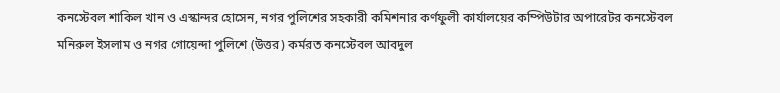কনস্টেবল শাকিল খান ও এস্কান্দর হোসেন, নগর পুলিশের সহকারী কমিশনার কর্ণফুলী কার্যালয়ের কম্পিউটার অপারেটর কনস্টেবল মনিরুল ইসলাম ও নগর গোয়েন্দা পুলিশে (উত্তর) কর্মরত কনস্টেবল আবদুল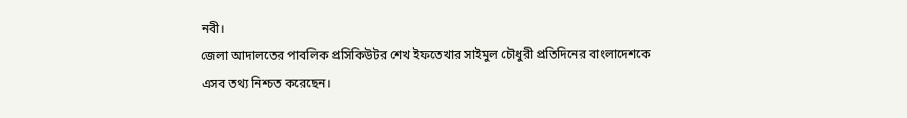নবী।
জেলা আদালতের পাবলিক প্রসিকিউটর শেখ ইফতেখার সাইমুল চৌধুরী প্রতিদিনের বাংলাদেশকে এসব তথ্য নিশ্চত করেছেন।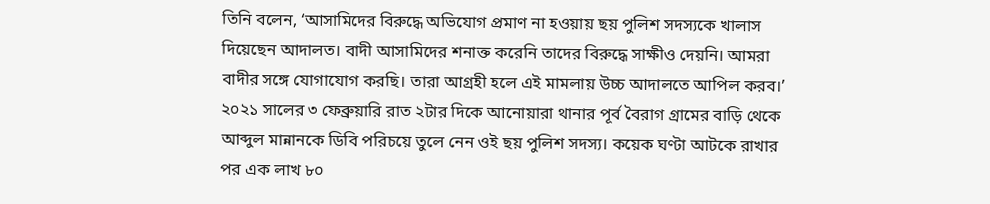তিনি বলেন, ‘আসামিদের বিরুদ্ধে অভিযোগ প্রমাণ না হওয়ায় ছয় পুলিশ সদস্যকে খালাস দিয়েছেন আদালত। বাদী আসামিদের শনাক্ত করেনি তাদের বিরুদ্ধে সাক্ষীও দেয়নি। আমরা বাদীর সঙ্গে যোগাযোগ করছি। তারা আগ্রহী হলে এই মামলায় উচ্চ আদালতে আপিল করব।’
২০২১ সালের ৩ ফেব্রুয়ারি রাত ২টার দিকে আনোয়ারা থানার পূর্ব বৈরাগ গ্রামের বাড়ি থেকে আব্দুল মান্নানকে ডিবি পরিচয়ে তুলে নেন ওই ছয় পুলিশ সদস্য। কয়েক ঘণ্টা আটকে রাখার পর এক লাখ ৮০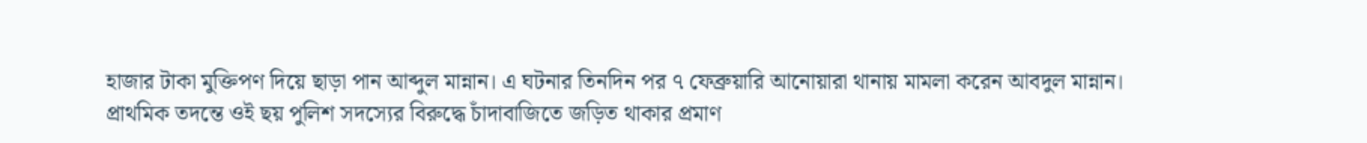হাজার টাকা মুক্তিপণ দিয়ে ছাড়া পান আব্দুল মান্নান। এ ঘটনার তিনদিন পর ৭ ফেব্রুয়ারি আনোয়ারা থানায় মামলা করেন আবদুল মান্নান।
প্রাথমিক তদন্তে ওই ছয় পুলিশ সদস্যের বিরুদ্ধে চাঁদাবাজিতে জড়িত থাকার প্রমাণ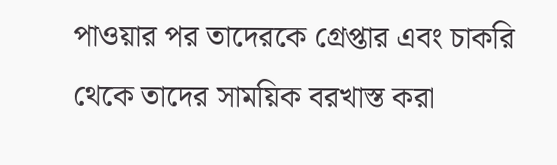পাওয়ার পর তাদেরকে গ্রেপ্তার এবং চাকরি থেকে তাদের সাময়িক বরখাস্ত করা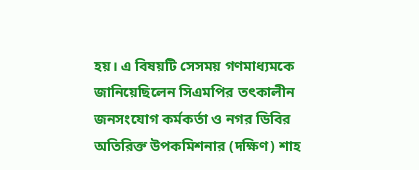হয়। এ বিষয়টি সেসময় গণমাধ্যমকে জানিয়েছিলেন সিএমপির তৎকালীন জনসংযোগ কর্মকর্তা ও নগর ডিবির অতিরিক্ত উপকমিশনার (দক্ষিণ) শাহ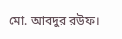মো. আবদুর রউফ।